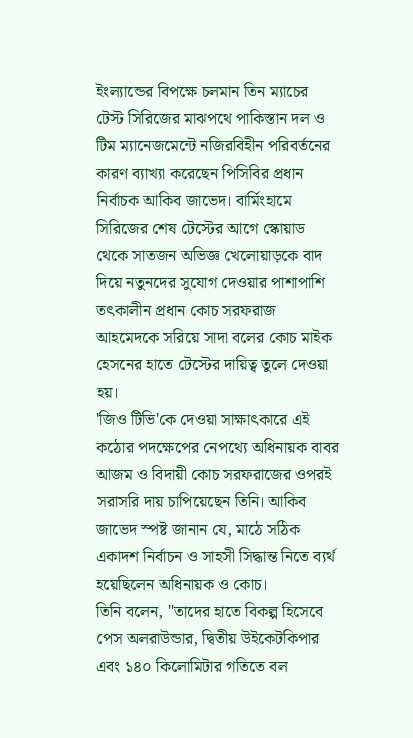ইংল্যান্ডের বিপক্ষে চলমান তিন ম্যাচের টেস্ট সিরিজের মাঝপথে পাকিস্তান দল ও টিম ম্যানেজমেন্টে নজিরবিহীন পরিবর্তনের কারণ ব্যাখ্যা করেছেন পিসিবির প্রধান নির্বাচক আকিব জাভেদ। বার্মিংহামে সিরিজের শেষ টেস্টের আগে স্কোয়াড থেকে সাতজন অভিজ্ঞ খেলোয়াড়কে বাদ দিয়ে নতুনদের সুযোগ দেওয়ার পাশাপাশি তৎকালীন প্রধান কোচ সরফরাজ আহমেদকে সরিয়ে সাদা বলের কোচ মাইক হেসনের হাতে টেস্টের দায়িত্ব তুলে দেওয়া হয়।
'জিও টিভি'কে দেওয়া সাক্ষাৎকারে এই কঠোর পদক্ষেপের নেপথ্যে অধিনায়ক বাবর আজম ও বিদায়ী কোচ সরফরাজের ওপরই সরাসরি দায় চাপিয়েছেন তিনি। আকিব জাভেদ স্পষ্ট জানান যে, মাঠে সঠিক একাদশ নির্বাচন ও সাহসী সিদ্ধান্ত নিতে ব্যর্থ হয়েছিলেন অধিনায়ক ও কোচ।
তিনি বলেন, "তাদের হাতে বিকল্প হিসেবে পেস অলরাউন্ডার, দ্বিতীয় উইকেটকিপার এবং ১৪০ কিলোমিটার গতিতে বল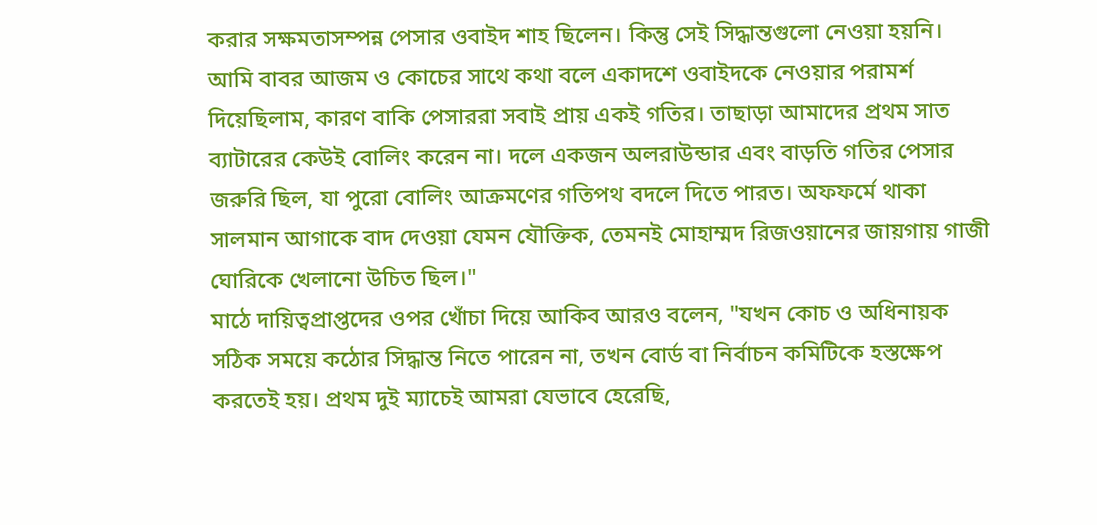করার সক্ষমতাসম্পন্ন পেসার ওবাইদ শাহ ছিলেন। কিন্তু সেই সিদ্ধান্তগুলো নেওয়া হয়নি। আমি বাবর আজম ও কোচের সাথে কথা বলে একাদশে ওবাইদকে নেওয়ার পরামর্শ দিয়েছিলাম, কারণ বাকি পেসাররা সবাই প্রায় একই গতির। তাছাড়া আমাদের প্রথম সাত ব্যাটারের কেউই বোলিং করেন না। দলে একজন অলরাউন্ডার এবং বাড়তি গতির পেসার জরুরি ছিল, যা পুরো বোলিং আক্রমণের গতিপথ বদলে দিতে পারত। অফফর্মে থাকা সালমান আগাকে বাদ দেওয়া যেমন যৌক্তিক, তেমনই মোহাম্মদ রিজওয়ানের জায়গায় গাজী ঘোরিকে খেলানো উচিত ছিল।"
মাঠে দায়িত্বপ্রাপ্তদের ওপর খোঁচা দিয়ে আকিব আরও বলেন, "যখন কোচ ও অধিনায়ক সঠিক সময়ে কঠোর সিদ্ধান্ত নিতে পারেন না, তখন বোর্ড বা নির্বাচন কমিটিকে হস্তক্ষেপ করতেই হয়। প্রথম দুই ম্যাচেই আমরা যেভাবে হেরেছি,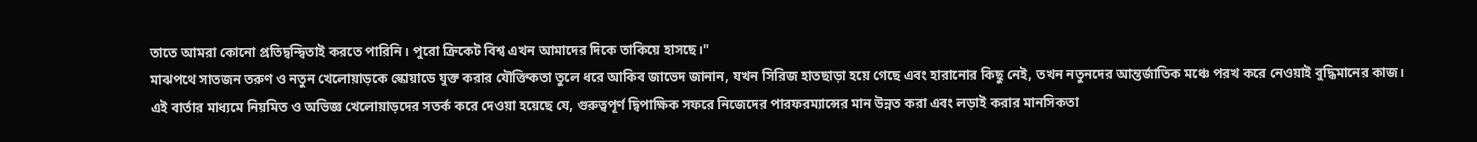তাতে আমরা কোনো প্রতিদ্বন্দ্বিতাই করতে পারিনি। পুরো ক্রিকেট বিশ্ব এখন আমাদের দিকে তাকিয়ে হাসছে।"
মাঝপথে সাতজন তরুণ ও নতুন খেলোয়াড়কে স্কোয়াডে যুক্ত করার যৌক্তিকতা তুলে ধরে আকিব জাভেদ জানান, যখন সিরিজ হাতছাড়া হয়ে গেছে এবং হারানোর কিছু নেই, তখন নতুনদের আন্তর্জাতিক মঞ্চে পরখ করে নেওয়াই বুদ্ধিমানের কাজ। এই বার্তার মাধ্যমে নিয়মিত ও অভিজ্ঞ খেলোয়াড়দের সতর্ক করে দেওয়া হয়েছে যে, গুরুত্বপূর্ণ দ্বিপাক্ষিক সফরে নিজেদের পারফরম্যান্সের মান উন্নত করা এবং লড়াই করার মানসিকতা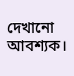দেখানো আবশ্যক।